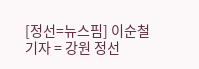[정선=뉴스핌] 이순철 기자 = 강원 정선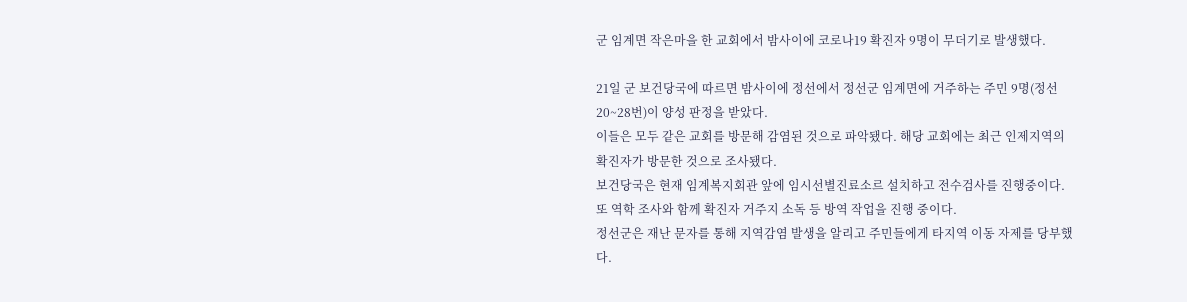군 임계면 작은마을 한 교회에서 밤사이에 코로나19 확진자 9명이 무더기로 발생했다.

21일 군 보건당국에 따르면 밤사이에 정선에서 정선군 임계면에 거주하는 주민 9명(정선 20~28번)이 양성 판정을 받았다.
이들은 모두 같은 교회를 방문해 감염된 것으로 파악됐다. 해당 교회에는 최근 인제지역의 확진자가 방문한 것으로 조사됐다.
보건당국은 현재 임계복지회관 앞에 임시선별진료소르 설치하고 전수검사를 진행중이다. 또 역학 조사와 함께 확진자 거주지 소독 등 방역 작업을 진행 중이다.
정선군은 재난 문자를 통해 지역감염 발생을 알리고 주민들에게 타지역 이동 자제를 당부했다.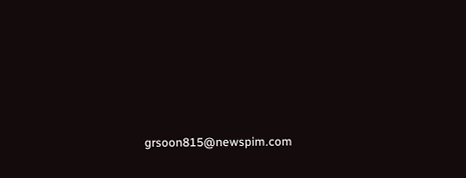grsoon815@newspim.com